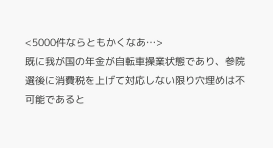<5000件ならともかくなあ…>
既に我が国の年金が自転車操業状態であり、参院選後に消費税を上げて対応しない限り穴埋めは不可能であると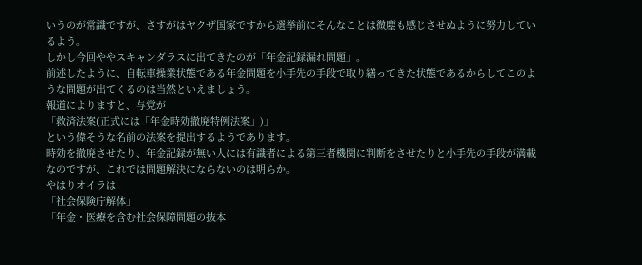いうのが常識ですが、さすがはヤクザ国家ですから選挙前にそんなことは微塵も感じさせぬように努力しているよう。
しかし今回ややスキャンダラスに出てきたのが「年金記録漏れ問題」。
前述したように、自転車操業状態である年金問題を小手先の手段で取り繕ってきた状態であるからしてこのような問題が出てくるのは当然といえましょう。
報道によりますと、与党が
「救済法案(正式には「年金時効撤廃特例法案」)」
という偉そうな名前の法案を提出するようであります。
時効を撤廃させたり、年金記録が無い人には有識者による第三者機関に判断をさせたりと小手先の手段が満載なのですが、これでは問題解決にならないのは明らか。
やはりオイラは
「社会保険庁解体」
「年金・医療を含む社会保障問題の抜本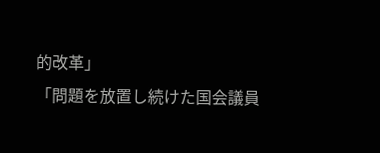的改革」
「問題を放置し続けた国会議員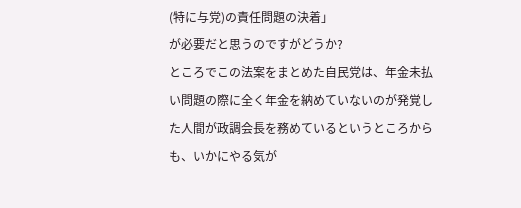(特に与党)の責任問題の決着」
が必要だと思うのですがどうか?
ところでこの法案をまとめた自民党は、年金未払い問題の際に全く年金を納めていないのが発覚した人間が政調会長を務めているというところからも、いかにやる気が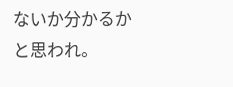ないか分かるかと思われ。